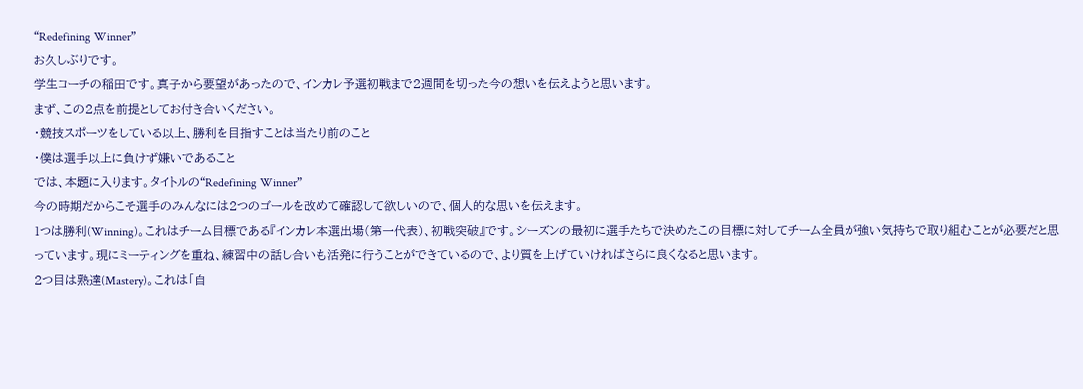“Redefining Winner”
お久しぶりです。
学生コーチの稲田です。真子から要望があったので、インカレ予選初戦まで2週間を切った今の想いを伝えようと思います。
まず、この2点を前提としてお付き合いください。
・競技スポーツをしている以上、勝利を目指すことは当たり前のこと
・僕は選手以上に負けず嫌いであること
では、本題に入ります。タイトルの“Redefining Winner”
今の時期だからこそ選手のみんなには2つのゴールを改めて確認して欲しいので、個人的な思いを伝えます。
1つは勝利(Winning)。これはチーム目標である『インカレ本選出場(第一代表)、初戦突破』です。シーズンの最初に選手たちで決めたこの目標に対してチーム全員が強い気持ちで取り組むことが必要だと思っています。現にミーティングを重ね、練習中の話し合いも活発に行うことができているので、より質を上げていければさらに良くなると思います。
2つ目は熟達(Mastery)。これは「自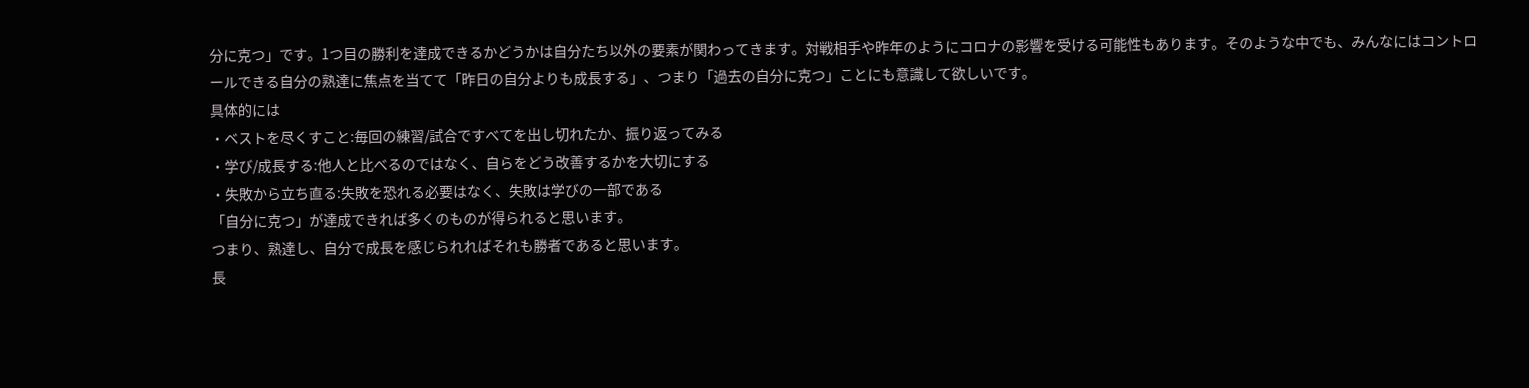分に克つ」です。1つ目の勝利を達成できるかどうかは自分たち以外の要素が関わってきます。対戦相手や昨年のようにコロナの影響を受ける可能性もあります。そのような中でも、みんなにはコントロールできる自分の熟達に焦点を当てて「昨日の自分よりも成長する」、つまり「過去の自分に克つ」ことにも意識して欲しいです。
具体的には
・ベストを尽くすこと:毎回の練習/試合ですべてを出し切れたか、振り返ってみる
・学び/成長する:他人と比べるのではなく、自らをどう改善するかを大切にする
・失敗から立ち直る:失敗を恐れる必要はなく、失敗は学びの一部である
「自分に克つ」が達成できれば多くのものが得られると思います。
つまり、熟達し、自分で成長を感じられればそれも勝者であると思います。
長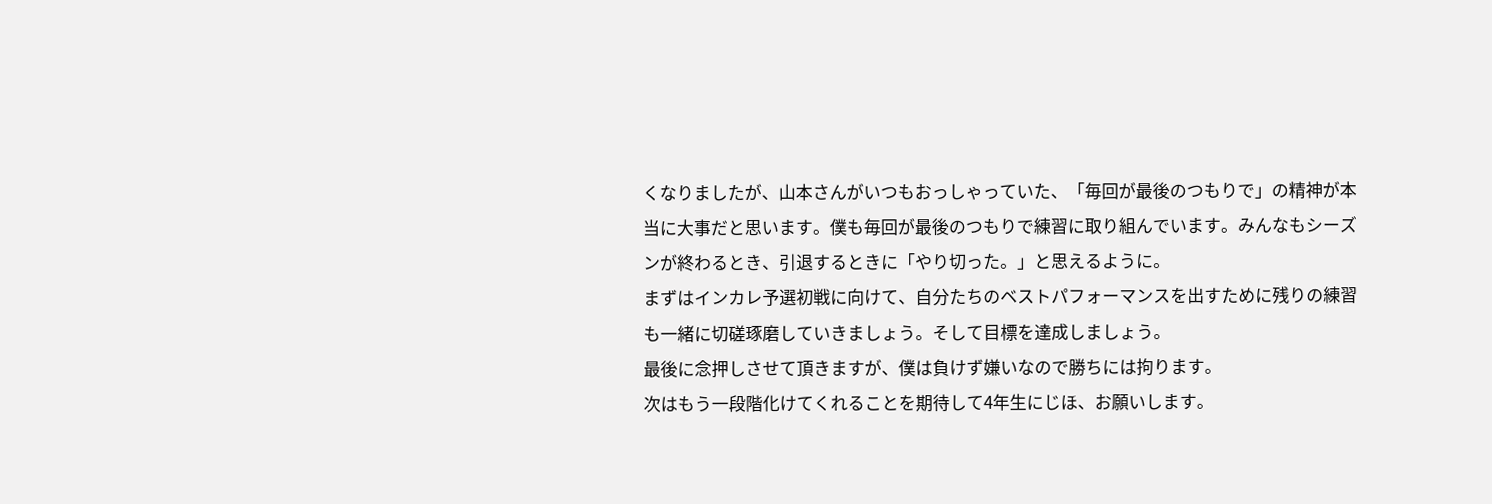くなりましたが、山本さんがいつもおっしゃっていた、「毎回が最後のつもりで」の精神が本当に大事だと思います。僕も毎回が最後のつもりで練習に取り組んでいます。みんなもシーズンが終わるとき、引退するときに「やり切った。」と思えるように。
まずはインカレ予選初戦に向けて、自分たちのベストパフォーマンスを出すために残りの練習も一緒に切磋琢磨していきましょう。そして目標を達成しましょう。
最後に念押しさせて頂きますが、僕は負けず嫌いなので勝ちには拘ります。
次はもう一段階化けてくれることを期待して4年生にじほ、お願いします。